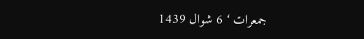جمعرات ‘ 6 شوال 1439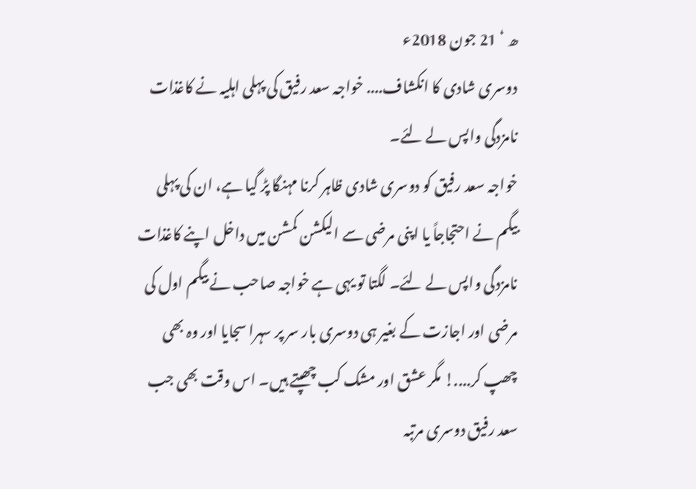ھ ‘ 21 جون 2018ء
دوسری شادی کا انکشاف.... خواجہ سعد رفیق کی پہلی اہلیہ نے کاغذات نامزدگی واپس لے لئے۔
خواجہ سعد رفیق کو دوسری شادی ظاہر کرنا مہنگا پڑ گیا ہے، ان کی پہلی بیگم نے احتجاجاً یا اپنی مرضی سے الیکشن کمشن میں داخل اپنے کاغذات نامزدگی واپس لے لئے۔ لگتا تو یہی ہے خواجہ صاحب نے بیگم اول کی مرضی اور اجازت کے بغیر ہی دوسری بار سر پر سہرا سجایا اور وہ بھی چھپ کر....! مگر عشق اور مشک کب چھپتے ہیں۔ اس وقت بھی جب سعد رفیق دوسری مرتبہ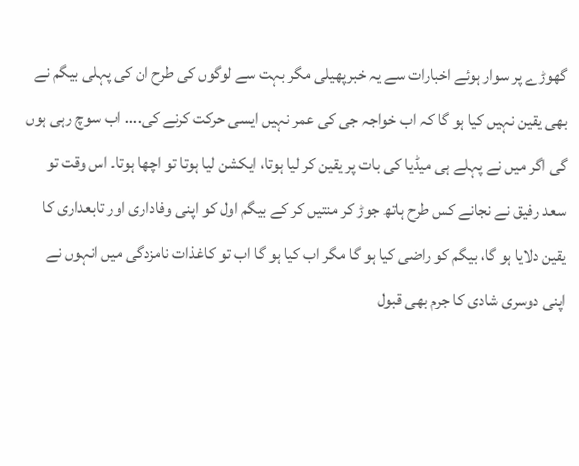گھوڑے پر سوار ہوئے اخبارات سے یہ خبرپھیلی مگر بہت سے لوگوں کی طرح ان کی پہلی بیگم نے بھی یقین نہیں کیا ہو گا کہ اب خواجہ جی کی عمر نہیں ایسی حرکت کرنے کی.... اب سوچ رہی ہوں گی اگر میں نے پہلے ہی میڈیا کی بات پر یقین کر لیا ہوتا، ایکشن لیا ہوتا تو اچھا ہوتا۔ اس وقت تو سعد رفیق نے نجانے کس طرح ہاتھ جوڑ کر منتیں کر کے بیگم اول کو اپنی وفاداری اور تابعداری کا یقین دلایا ہو گا، بیگم کو راضی کیا ہو گا مگر اب کیا ہو گا اب تو کاغذات نامزدگی میں انہوں نے اپنی دوسری شادی کا جرم بھی قبول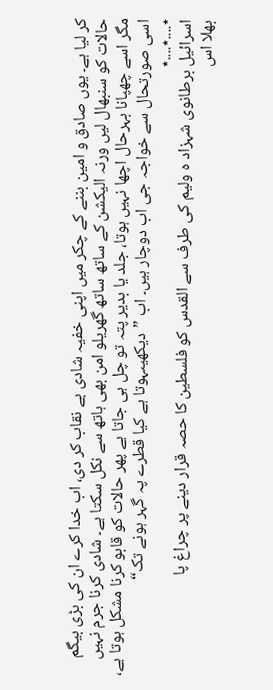کر لیا ہے۔ یوں صادق و امین بننے کے چکر میں اپنی خفیہ شادی بے نقاب کر دی، اب خدا کرے ان کی بڑی بیگم حالات کو سنبھال لیں ورنہ الیکشن کے ساتھ ساتھ گھریلو امن بھی ہاتھ سے نکل سکتا ہے۔ شادی کرنا جرم نہیں مگر اسے چھپانا بہرحال اچھا نہیں ہوتا، جلد یا بدیر پتہ تو چل ہی جاتا ہے پھر حالات کو قابو کرنا مشکل ہوتا ہے، اسی صورتحال سے خواجہ جی اب دوچار ہیں۔ اب ”دیکھیںہوتا ہے کیا قطرے پہ گہر ہونے تک“
٭....٭....٭
اسرائیل برطانوی شہزاد ہ ولیم کی طرف سے القدس کو فلسطین کا حصہ قرار دینے پر چراغ پا
بھلا اس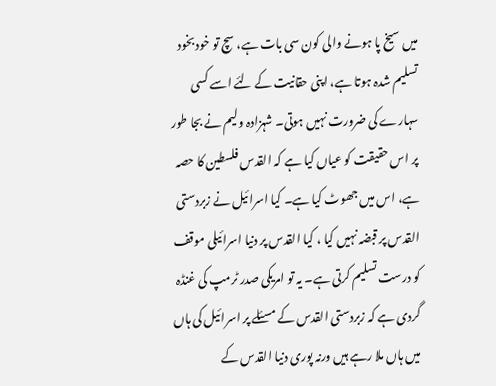میں سیخ پا ہونے والی کون سی بات ہے، سچ تو خود بخود تسلیم شدہ ہوتا ہے، اپنی حقانیت کے لئے اسے کسی سہارے کی ضرورت نہیں ہوتی۔ شہزادہ ولیم نے بجا طور پر اس حقیقت کو عیاں کیا ہے کہ القدس فلسطین کا حصہ ہے، اس میں جھوٹ کیا ہے۔ کیا اسرائیل نے زبردستی القدس پر قبضہ نہیں کیا ، کیا القدس پر دنیا اسرائیلی موقف کو درست تسلیم کرتی ہے۔ یہ تو امریکی صدر ٹرمپ کی غنڈہ گردی ہے کہ زبردستی القدس کے مسئلے پر اسرائیل کی ہاں میں ہاں ملا رہے ہیں ورنہ پوری دنیا القدس کے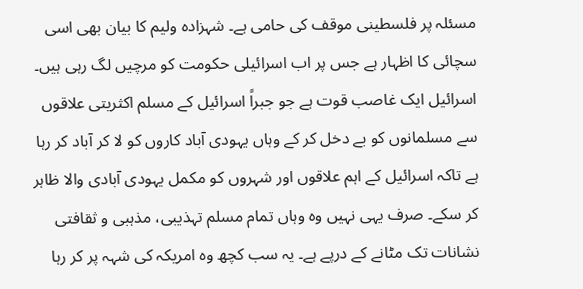مسئلہ پر فلسطینی موقف کی حامی ہے۔ شہزادہ ولیم کا بیان بھی اسی سچائی کا اظہار ہے جس پر اب اسرائیلی حکومت کو مرچیں لگ رہی ہیں۔ اسرائیل ایک غاصب قوت ہے جو جبراً اسرائیل کے مسلم اکثریتی علاقوں سے مسلمانوں کو بے دخل کر کے وہاں یہودی آباد کاروں کو لا کر آباد کر رہا ہے تاکہ اسرائیل کے اہم علاقوں اور شہروں کو مکمل یہودی آبادی والا ظاہر کر سکے۔ صرف یہی نہیں وہ وہاں تمام مسلم تہذیبی، مذہبی و ثقافتی نشانات تک مٹانے کے درپے ہے۔ یہ سب کچھ وہ امریکہ کی شہہ پر کر رہا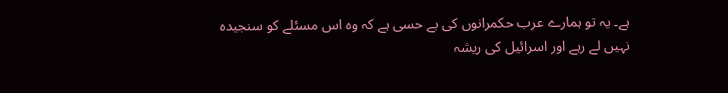ہے۔ یہ تو ہمارے عرب حکمرانوں کی بے حسی ہے کہ وہ اس مسئلے کو سنجیدہ نہیں لے رہے اور اسرائیل کی ریشہ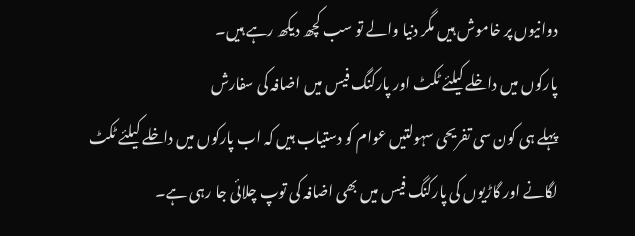دوانیوں پر خاموش ہیں مگر دنیا والے تو سب کچھ دیکھ رہے ہیں۔
پارکوں میں داخلے کیلئے ٹکٹ اور پارکنگ فیس میں اضافہ کی سفارش
پہلے ہی کون سی تفریحی سہولتیں عوام کو دستیاب ہیں کہ اب پارکوں میں داخلے کیلئے ٹکٹ لگانے اور گاڑیوں کی پارکنگ فیس میں بھی اضافہ کی توپ چلائی جا رہی ہے۔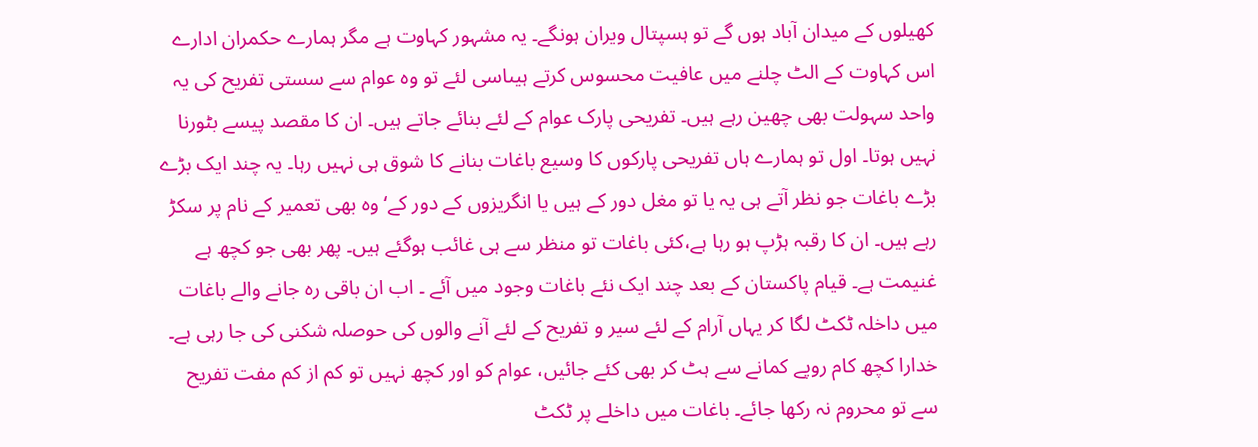کھیلوں کے میدان آباد ہوں گے تو ہسپتال ویران ہونگے۔ یہ مشہور کہاوت ہے مگر ہمارے حکمران ادارے اس کہاوت کے الٹ چلنے میں عافیت محسوس کرتے ہیںاسی لئے تو وہ عوام سے سستی تفریح کی یہ واحد سہولت بھی چھین رہے ہیں۔ تفریحی پارک عوام کے لئے بنائے جاتے ہیں۔ ان کا مقصد پیسے بٹورنا نہیں ہوتا۔ اول تو ہمارے ہاں تفریحی پارکوں کا وسیع باغات بنانے کا شوق ہی نہیں رہا۔ یہ چند ایک بڑے بڑے باغات جو نظر آتے ہی یہ یا تو مغل دور کے ہیں یا انگریزوں کے دور کے‘ وہ بھی تعمیر کے نام پر سکڑ رہے ہیں۔ ان کا رقبہ ہڑپ ہو رہا ہے،کئی باغات تو منظر سے ہی غائب ہوگئے ہیں۔ پھر بھی جو کچھ ہے غنیمت ہے۔ قیام پاکستان کے بعد چند ایک نئے باغات وجود میں آئے ۔ اب ان باقی رہ جانے والے باغات میں داخلہ ٹکٹ لگا کر یہاں آرام کے لئے سیر و تفریح کے لئے آنے والوں کی حوصلہ شکنی کی جا رہی ہے۔ خدارا کچھ کام روپے کمانے سے ہٹ کر بھی کئے جائیں، عوام کو اور کچھ نہیں تو کم از کم مفت تفریح سے تو محروم نہ رکھا جائے۔ باغات میں داخلے پر ٹکٹ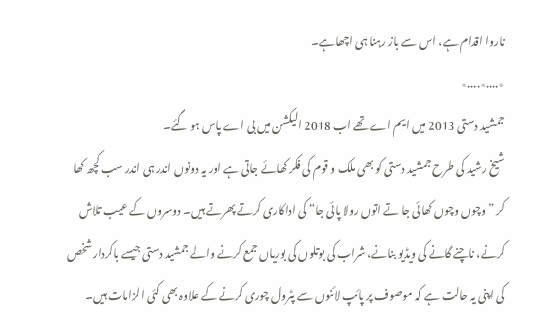ناروا اقدام ہے، اس سے باز رہنا ہی اچھاہے۔
٭....٭....٭
جمشید دستی 2013 میں ایم اے تھے اب 2018 الیکشن میں بی اے پاس ہو گئے۔
شیخ رشید کی طرح جمشید دستی کو بھی ملک و قوم کی فکر کھائے جاتی ہے اور یہ دونوں اندر ہی اندر سب کچھ کھا کر ”وچوں وچوں کھائی جا تے اتوں رولا پائی جا“ کی اداکاری کرتے پھرتے ہیں۔ دوسروں کے عیب تلاش کرنے، ناچنے گانے کی ویڈیو بنانے، شراب کی بوتلوں کی بوریاں جمع کرنے والے جمشید دستی جیسے باکردار شخص کی اپنی یہ حالت ہے کہ موصوف پر پائپ لائنوں سے پٹرول چوری کرنے کے علاوہ بھی کئی الزامات ہیں۔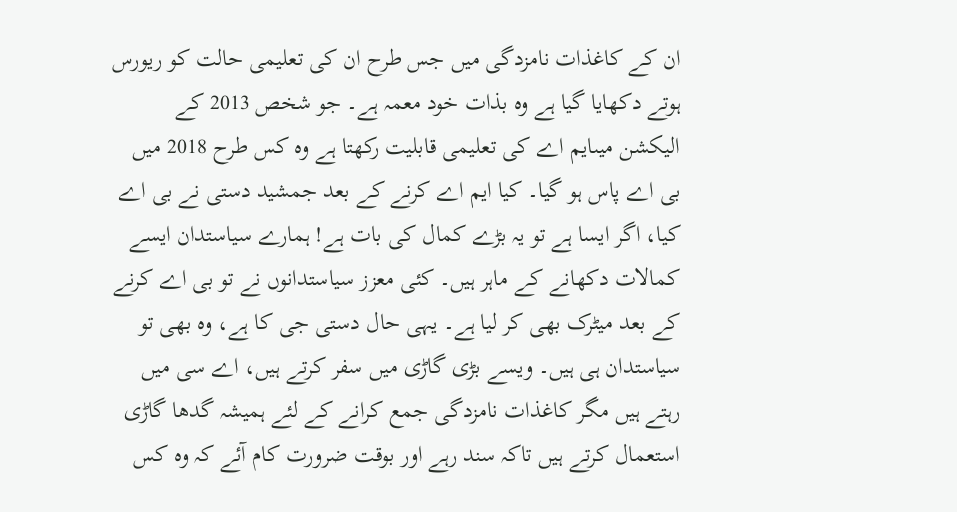ان کے کاغذات نامزدگی میں جس طرح ان کی تعلیمی حالت کو ریورس ہوتے دکھایا گیا ہے وہ بذات خود معمہ ہے۔ جو شخص 2013 کے الیکشن میںایم اے کی تعلیمی قابلیت رکھتا ہے وہ کس طرح 2018 میں بی اے پاس ہو گیا۔ کیا ایم اے کرنے کے بعد جمشید دستی نے بی اے کیا، اگر ایسا ہے تو یہ بڑے کمال کی بات ہے! ہمارے سیاستدان ایسے کمالات دکھانے کے ماہر ہیں۔ کئی معزز سیاستدانوں نے تو بی اے کرنے کے بعد میٹرک بھی کر لیا ہے۔ یہی حال دستی جی کا ہے، وہ بھی تو سیاستدان ہی ہیں۔ ویسے بڑی گاڑی میں سفر کرتے ہیں، اے سی میں رہتے ہیں مگر کاغذات نامزدگی جمع کرانے کے لئے ہمیشہ گدھا گاڑی استعمال کرتے ہیں تاکہ سند رہے اور بوقت ضرورت کام آئے کہ وہ کس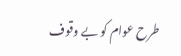طرح عوام کو بے وقوف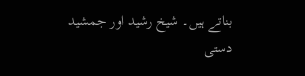بناتے ہیں۔ شیخ رشید اور جمشید دستی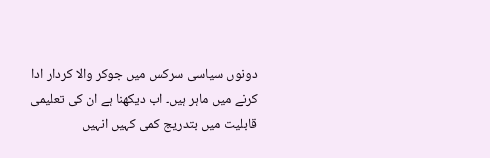دونوں سیاسی سرکس میں جوکر والا کردار ادا کرنے میں ماہر ہیں۔ اب دیکھنا ہے ان کی تعلیمی قابلیت میں بتدریج کمی کہیں انہیں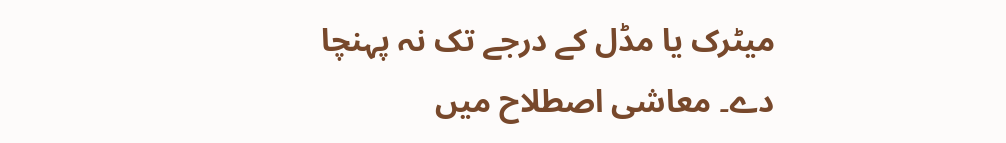میٹرک یا مڈل کے درجے تک نہ پہنچا دے۔ معاشی اصطلاح میں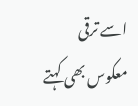اسے ترقی معکوس بھی کہتے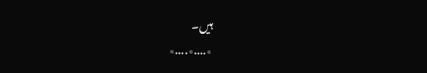ہیں۔
٭....٭....٭